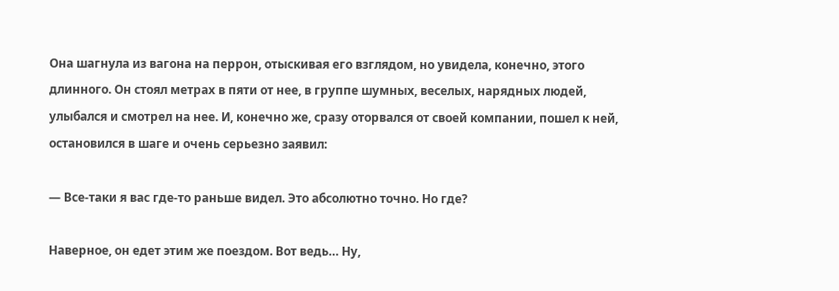Она шагнула из вагона на перрон, отыскивая его взглядом, но увидела, конечно, этого длинного. Он стоял метрах в пяти от нее, в группе шумных, веселых, нарядных людей, улыбался и смотрел на нее. И, конечно же, сразу оторвался от своей компании, пошел к ней, остановился в шаге и очень серьезно заявил:

— Все-таки я вас где-то раньше видел. Это абсолютно точно. Но где?

Наверное, он едет этим же поездом. Вот ведь… Ну,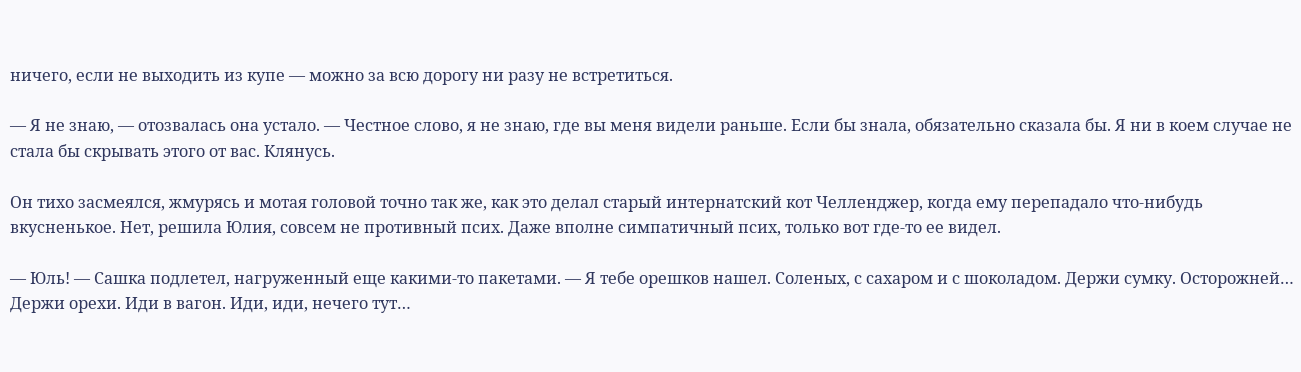ничего, если не выходить из купе — можно за всю дорогу ни разу не встретиться.

— Я не знаю, — отозвалась она устало. — Честное слово, я не знаю, где вы меня видели раньше. Если бы знала, обязательно сказала бы. Я ни в коем случае не стала бы скрывать этого от вас. Клянусь.

Он тихо засмеялся, жмурясь и мотая головой точно так же, как это делал старый интернатский кот Челленджер, когда ему перепадало что-нибудь вкусненькое. Нет, решила Юлия, совсем не противный псих. Даже вполне симпатичный псих, только вот где-то ее видел.

— Юль! — Сашка подлетел, нагруженный еще какими-то пакетами. — Я тебе орешков нашел. Соленых, с сахаром и с шоколадом. Держи сумку. Осторожней… Держи орехи. Иди в вагон. Иди, иди, нечего тут…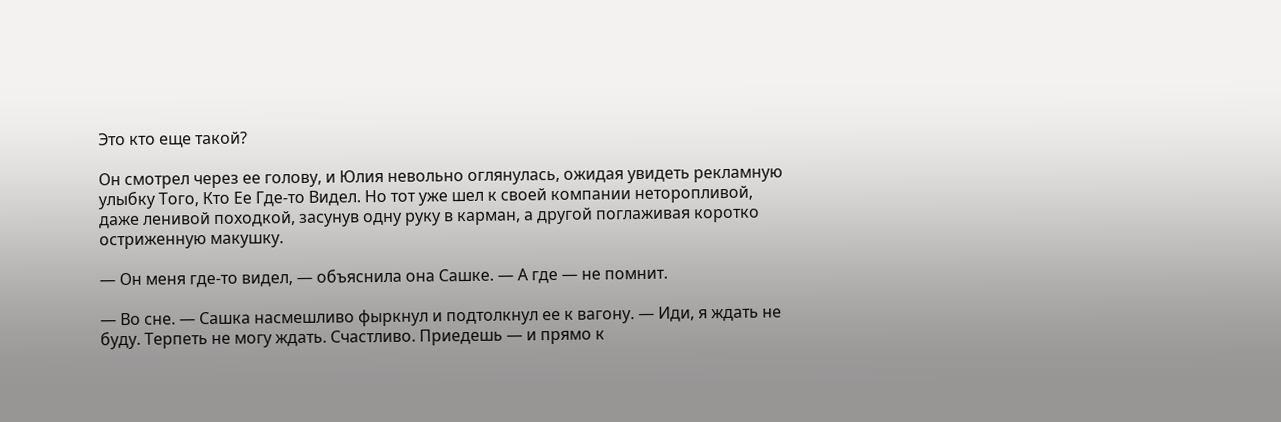Это кто еще такой?

Он смотрел через ее голову, и Юлия невольно оглянулась, ожидая увидеть рекламную улыбку Того, Кто Ее Где-то Видел. Но тот уже шел к своей компании неторопливой, даже ленивой походкой, засунув одну руку в карман, а другой поглаживая коротко остриженную макушку.

— Он меня где-то видел, — объяснила она Сашке. — А где — не помнит.

— Во сне. — Сашка насмешливо фыркнул и подтолкнул ее к вагону. — Иди, я ждать не буду. Терпеть не могу ждать. Счастливо. Приедешь — и прямо к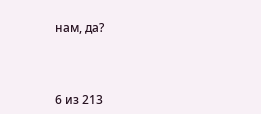нам, да?



6 из 213